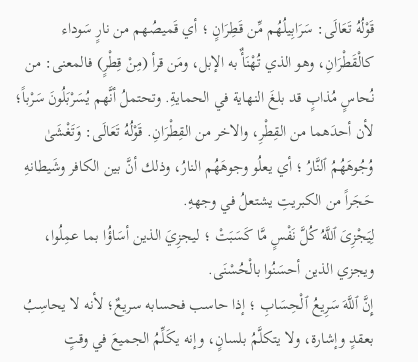قَوْلُهُ تَعَالَى: سَرَابِيلُهُم مِّن قَطِرَانٍ ؛ أي قَميصُهم من نارٍ سَوداء كالْقَطْرَانِ، وهو الذي تُهْنَأٌ به الإبل، ومَن قرأ (مِنْ قِطْرٍ) فالمعنى: من نُحاسٍ مُذابٍ قد بلغَ النهاية في الحمايةِ. وتحتملُ أنَّهم يُسَرْبَلُونَ سَرْباً؛ لأن أحدَهما من القِطْرِ، والاخر من القِطْرَانِ. قَوْلُهُ تَعَالَى: وَتَغْشَىٰ وُجُوهَهُمُ ٱلنَّارُ ؛ أي يعلُو وجوهَهُم النارُ، وذلك أنَّ بين الكافر وشَيطانهِ حَجَراً من الكبريتِ يشتعلُ في وجههِ.
لِيَجْزِىَ ٱللَّهُ كُلَّ نَفْسٍ مَّا كَسَبَتْ ؛ ليجزِيَ الذين أسَاؤُا بما عمِلُوا، ويجزي الذين أحسَنُوا بالْحُسْنَى.
إِنَّ ٱللَّهَ سَرِيعُ ٱلْحِسَابِ ؛ إذا حاسب فحسابه سريعٌ؛ لأنه لا يحاسِبُ بعقدٍ وإشارة، ولا يتكلَّمُ بلسانٍ، وإنه يكَلِّمُ الجميعَ في وقتٍ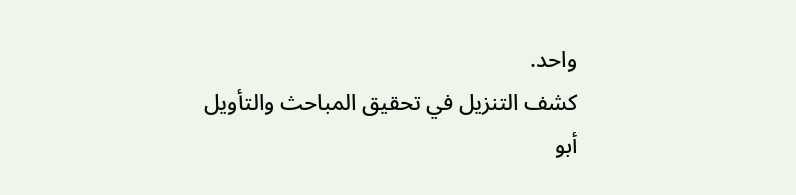واحد.
كشف التنزيل في تحقيق المباحث والتأويل
أبو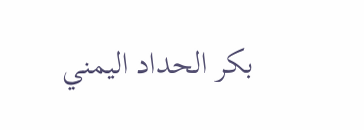بكر الحداد اليمني